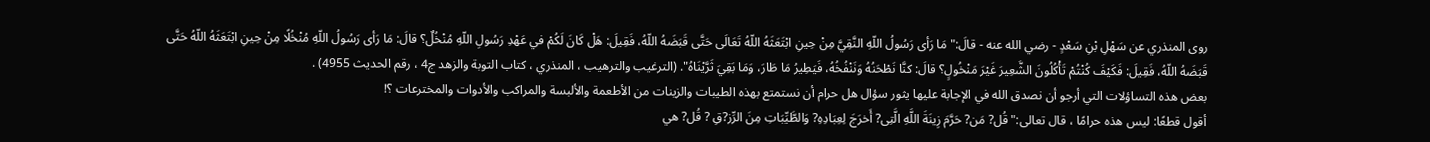روى المنذري عن سَهْلِ بْنِ سَعْدٍ - رضي الله عنه - قالَ:"مَا رَأى رَسُولُ اللّهِ النَّقِيَّ مِنْ حِينِ ابْتَعَثَهُ اللّهُ تَعَالَى حَتَّى قَبَضَهُ اللّهُ، فَقِيلَ: هَلْ كَانَ لَكُمْ في عَهْدِ رَسُولِ اللّهِ مُنْخُلٌ؟ قالَ: مَا رَأى رَسُولُ اللّهِ مُنْخُلًا مِنْ حِينِ ابْتَعَثَهُ اللّهُ حَتَّى قَبَضَهُ اللّهُ، فَقِيلَ: فَكَيْفَ كُنْتُمْ تَأْكُلُونَ الشَّعِيرَ غَيْرَ مَنْخُولٍ؟ قالَ: كنَّا نَطْحَنُهُ وَنَنْفُخُهُ، فَيَطِيرُ مَا طَارَ، وَمَا بَقِيَ ثَرَّيْنَاهُ". (الترغيب والترهيب ، المنذري ، كتاب التوبة والزهد ج4 ، رقم الحديث 4955) .
بعض هذه التساؤلات التي أرجو أن نصدق الله في الإجابة عليها يثور سؤال هل حرام أن نستمتع بهذه الطيبات والزينات من الأطعمة والألبسة والمراكب والأدوات والمخترعات ؟!
أقول قطعًا: ليس هذه حرامًا ، قال تعالى:"قُل? مَن? حَرَّمَ زِينَةَ اللَّهِ الَّتِى? أَخرَجَ لِعِبَادِهِ? وَالطَّيِّبَاتِ مِنَ الرِّز?قِ ? قُل? هي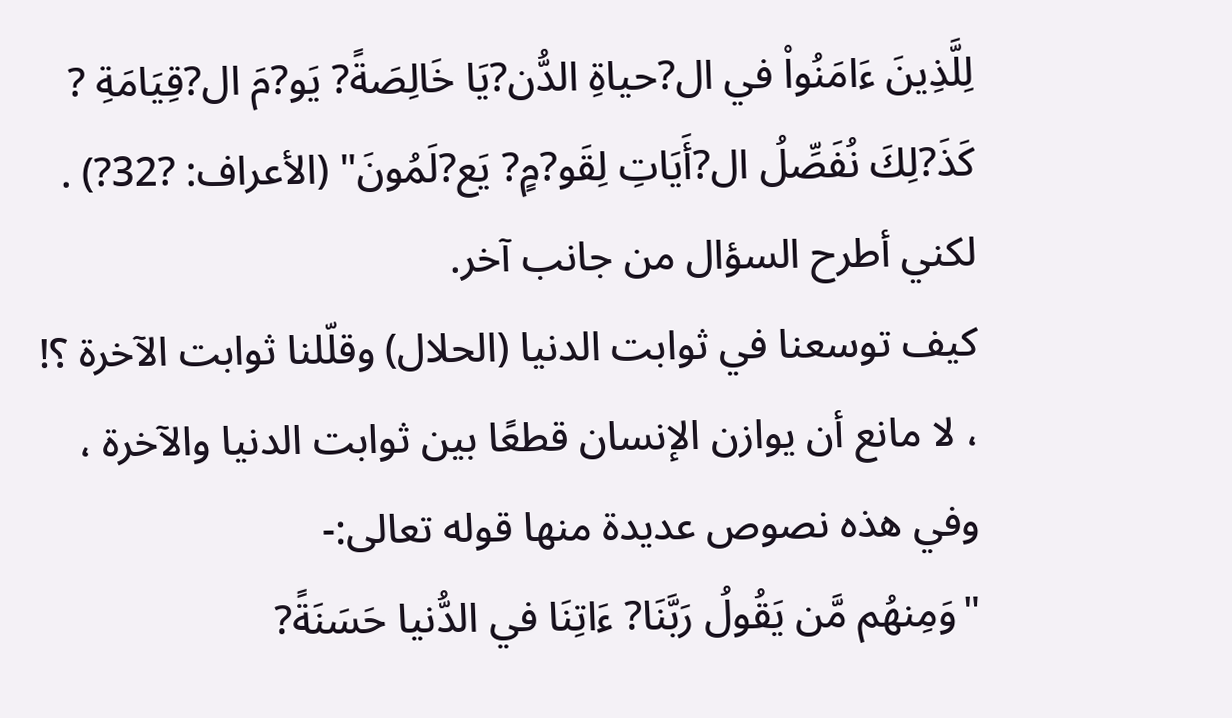لِلَّذِينَ ءَامَنُواْ في ال?حياةِ الدُّن?يَا خَالِصَةً? يَو?مَ ال?قِيَامَةِ ? كَذَ?لِكَ نُفَصِّلُ ال?أَيَاتِ لِقَو?مٍ? يَع?لَمُونَ" (الأعراف: ?32?) .
لكني أطرح السؤال من جانب آخر.
كيف توسعنا في ثوابت الدنيا (الحلال) وقلّلنا ثوابت الآخرة ؟! ، لا مانع أن يوازن الإنسان قطعًا بين ثوابت الدنيا والآخرة ، وفي هذه نصوص عديدة منها قوله تعالى:-
"وَمِنهُم مَّن يَقُولُ رَبَّنَا? ءَاتِنَا في الدُّنيا حَسَنَةً?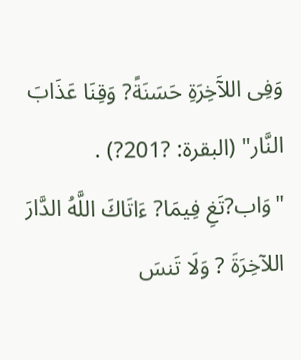وَفِى اللآَخِرَةِ حَسَنَةً? وَقِنَا عَذَابَ النَّار" (البقرة: ?201?) .
"وَاب?تَغِ فِيمَا? ءَاتَاكَ اللَّهُ الدَّارَ اللآخِرَةَ ? وَلَا تَنسَ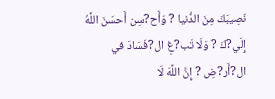نَصِيبَكَ مِنَ الدُّنيا ? وَأَح?سِن أَحسَنَ اللَّهُ إِلَي?كَ ? وَلَا تَب?غِ ال?فَسَادَ في ال?أَر?ضِ ? إِنَّ اللَّهَ لَا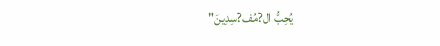يُحِبُّ ال?مُف?سِدِينَ"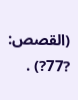(القصص: ?77?) .